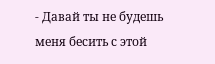- Давай ты не будешь меня бесить с этой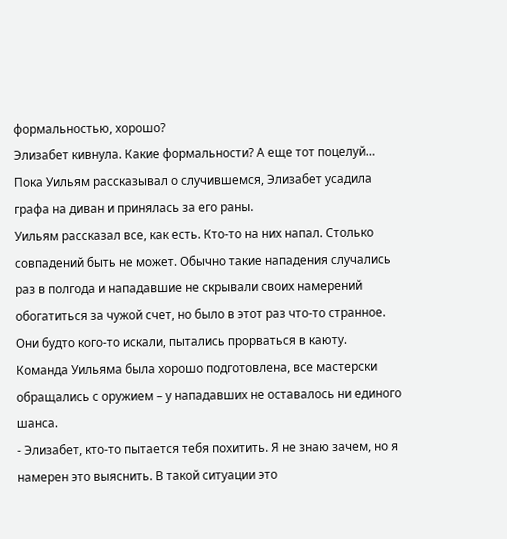формальностью, хорошо?
Элизабет кивнула. Какие формальности? А еще тот поцелуй…
Пока Уильям рассказывал о случившемся, Элизабет усадила графа на диван и принялась за его раны.
Уильям рассказал все, как есть. Кто-то на них напал. Столько совпадений быть не может. Обычно такие нападения случались раз в полгода и нападавшие не скрывали своих намерений обогатиться за чужой счет, но было в этот раз что-то странное. Они будто кого-то искали, пытались прорваться в каюту. Команда Уильяма была хорошо подготовлена, все мастерски обращались с оружием – у нападавших не оставалось ни единого шанса.
- Элизабет, кто-то пытается тебя похитить. Я не знаю зачем, но я намерен это выяснить. В такой ситуации это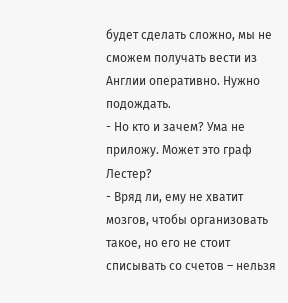будет сделать сложно, мы не сможем получать вести из Англии оперативно. Нужно подождать.
- Но кто и зачем? Ума не приложу. Может это граф Лестер?
- Вряд ли, ему не хватит мозгов, чтобы организовать такое, но его не стоит списывать со счетов – нельзя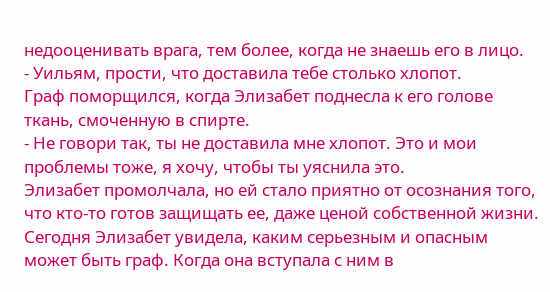недооценивать врага, тем более, когда не знаешь его в лицо.
- Уильям, прости, что доставила тебе столько хлопот.
Граф поморщился, когда Элизабет поднесла к его голове ткань, смоченную в спирте.
- Не говори так, ты не доставила мне хлопот. Это и мои проблемы тоже, я хочу, чтобы ты уяснила это.
Элизабет промолчала, но ей стало приятно от осознания того, что кто-то готов защищать ее, даже ценой собственной жизни. Сегодня Элизабет увидела, каким серьезным и опасным может быть граф. Когда она вступала с ним в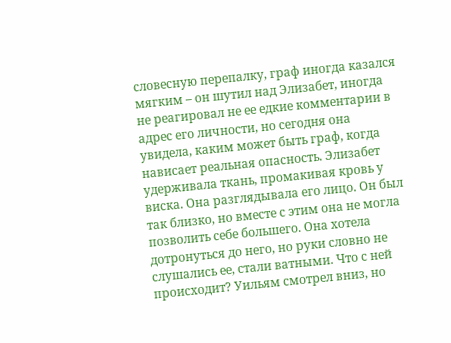словесную перепалку, граф иногда казался мягким – он шутил над Элизабет, иногда не реагировал не ее едкие комментарии в адрес его личности, но сегодня она увидела, каким может быть граф, когда нависает реальная опасность. Элизабет удерживала ткань, промакивая кровь у виска. Она разглядывала его лицо. Он был так близко, но вместе с этим она не могла позволить себе большего. Она хотела дотронуться до него, но руки словно не слушались ее, стали ватными. Что с ней происходит? Уильям смотрел вниз, но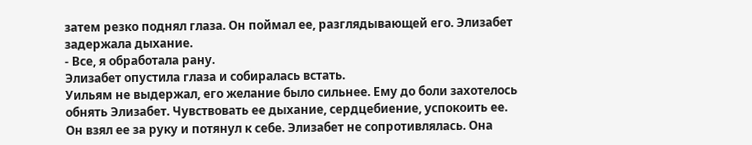затем резко поднял глаза. Он поймал ее, разглядывающей его. Элизабет задержала дыхание.
- Все, я обработала рану.
Элизабет опустила глаза и собиралась встать.
Уильям не выдержал, его желание было сильнее. Ему до боли захотелось обнять Элизабет. Чувствовать ее дыхание, сердцебиение, успокоить ее.
Он взял ее за руку и потянул к себе. Элизабет не сопротивлялась. Она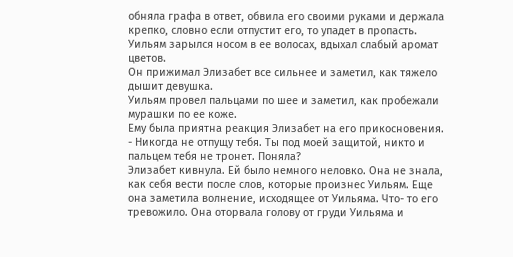обняла графа в ответ, обвила его своими руками и держала крепко, словно если отпустит его, то упадет в пропасть. Уильям зарылся носом в ее волосах, вдыхал слабый аромат цветов.
Он прижимал Элизабет все сильнее и заметил, как тяжело дышит девушка.
Уильям провел пальцами по шее и заметил, как пробежали мурашки по ее коже.
Ему была приятна реакция Элизабет на его прикосновения.
- Никогда не отпущу тебя. Ты под моей защитой, никто и пальцем тебя не тронет. Поняла?
Элизабет кивнула. Ей было немного неловко. Она не знала, как себя вести после слов, которые произнес Уильям. Еще она заметила волнение, исходящее от Уильяма. Что- то его тревожило. Она оторвала голову от груди Уильяма и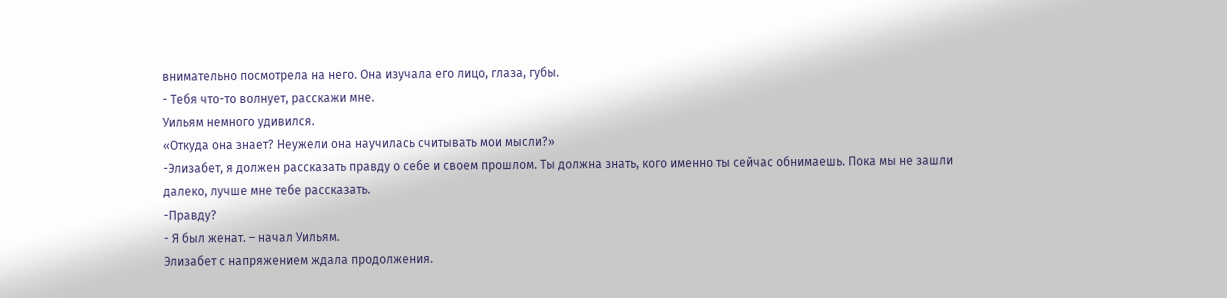внимательно посмотрела на него. Она изучала его лицо, глаза, губы.
- Тебя что-то волнует, расскажи мне.
Уильям немного удивился.
«Откуда она знает? Неужели она научилась считывать мои мысли?»
-Элизабет, я должен рассказать правду о себе и своем прошлом. Ты должна знать, кого именно ты сейчас обнимаешь. Пока мы не зашли далеко, лучше мне тебе рассказать.
-Правду?
- Я был женат. – начал Уильям.
Элизабет с напряжением ждала продолжения.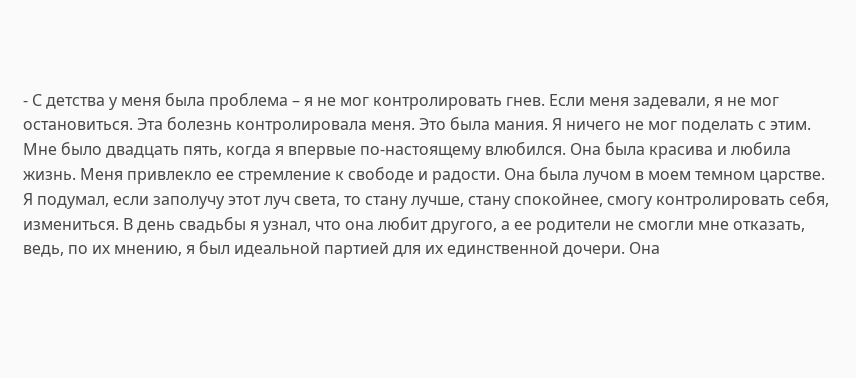- С детства у меня была проблема – я не мог контролировать гнев. Если меня задевали, я не мог остановиться. Эта болезнь контролировала меня. Это была мания. Я ничего не мог поделать с этим. Мне было двадцать пять, когда я впервые по-настоящему влюбился. Она была красива и любила жизнь. Меня привлекло ее стремление к свободе и радости. Она была лучом в моем темном царстве. Я подумал, если заполучу этот луч света, то стану лучше, стану спокойнее, смогу контролировать себя, измениться. В день свадьбы я узнал, что она любит другого, а ее родители не смогли мне отказать, ведь, по их мнению, я был идеальной партией для их единственной дочери. Она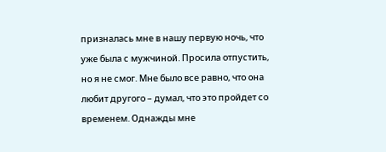призналась мне в нашу первую ночь, что уже была с мужчиной. Просила отпустить, но я не смог. Мне было все равно, что она любит другого – думал, что это пройдет со временем. Однажды мне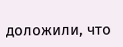доложили, что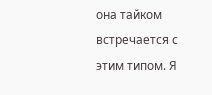она тайком встречается с этим типом. Я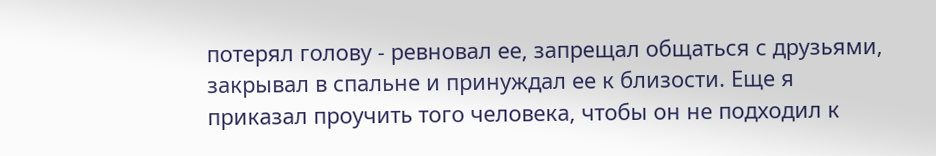потерял голову - ревновал ее, запрещал общаться с друзьями, закрывал в спальне и принуждал ее к близости. Еще я приказал проучить того человека, чтобы он не подходил к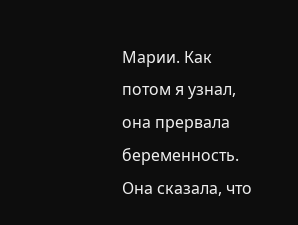Марии. Как потом я узнал, она прервала беременность. Она сказала, что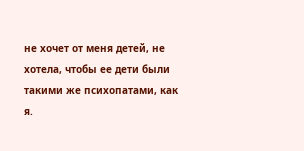не хочет от меня детей, не хотела, чтобы ее дети были такими же психопатами, как я.